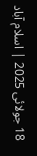18 جولائی 2025 | اسلام آباد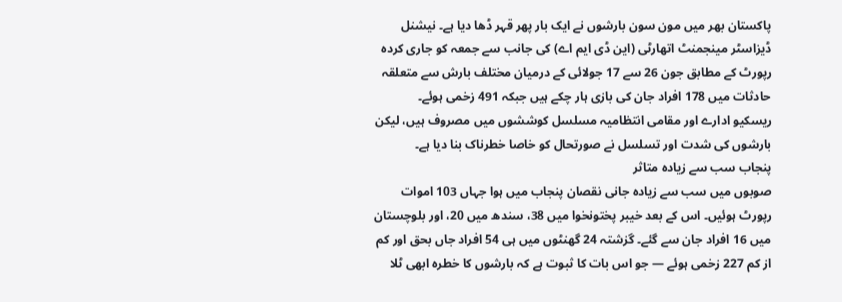پاکستان بھر میں مون سون بارشوں نے ایک بار پھر قہر ڈھا دیا ہے۔ نیشنل ڈیزاسٹر مینجمنٹ اتھارٹی (این ڈی ایم اے) کی جانب سے جمعہ کو جاری کردہ رپورٹ کے مطابق جون 26 سے 17 جولائی کے درمیان مختلف بارش سے متعلقہ حادثات میں 178 افراد جان کی بازی ہار چکے ہیں جبکہ 491 زخمی ہوئے۔
ریسکیو ادارے اور مقامی انتظامیہ مسلسل کوششوں میں مصروف ہیں، لیکن بارشوں کی شدت اور تسلسل نے صورتحال کو خاصا خطرناک بنا دیا ہے۔
پنجاب سب سے زیادہ متاثر
صوبوں میں سب سے زیادہ جانی نقصان پنجاب میں ہوا جہاں 103 اموات رپورٹ ہوئیں۔ اس کے بعد خیبر پختونخوا میں 38، سندھ میں 20، اور بلوچستان میں 16 افراد جان سے گئے۔ گزشتہ 24 گھنٹوں میں ہی 54 افراد جاں بحق اور کم از کم 227 زخمی ہوئے — جو اس بات کا ثبوت ہے کہ بارشوں کا خطرہ ابھی ٹلا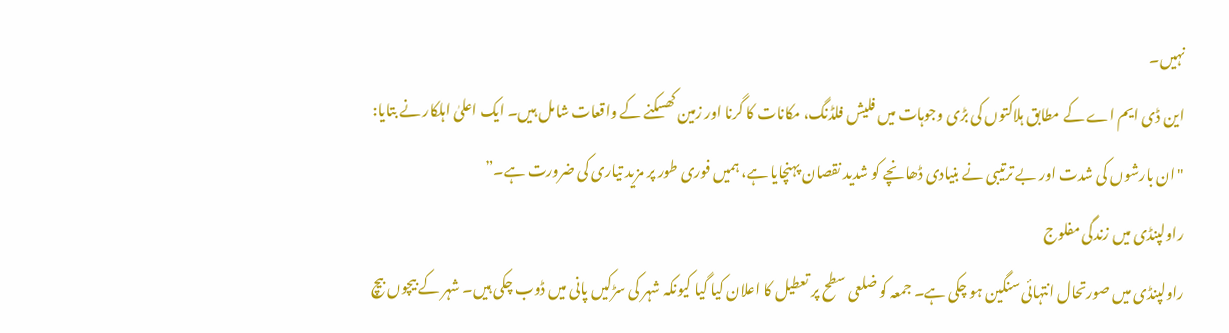نہیں۔
این ڈی ایم اے کے مطابق ہلاکتوں کی بڑی وجوہات میں فلیش فلڈنگ، مکانات کا گرنا اور زمین کھسکنے کے واقعات شامل ہیں۔ ایک اعلیٰ اہلکار نے بتایا:
"ان بارشوں کی شدت اور بے ترتیبی نے بنیادی ڈھانچے کو شدید نقصان پہنچایا ہے، ہمیں فوری طور پر مزید تیاری کی ضرورت ہے۔”
راولپنڈی میں زندگی مفلوج
راولپنڈی میں صورتحال انتہائی سنگین ہو چکی ہے۔ جمعہ کو ضلعی سطح پر تعطیل کا اعلان کیا گیا کیونکہ شہر کی سڑکیں پانی میں ڈوب چکی ہیں۔ شہر کے بیچوں بیچ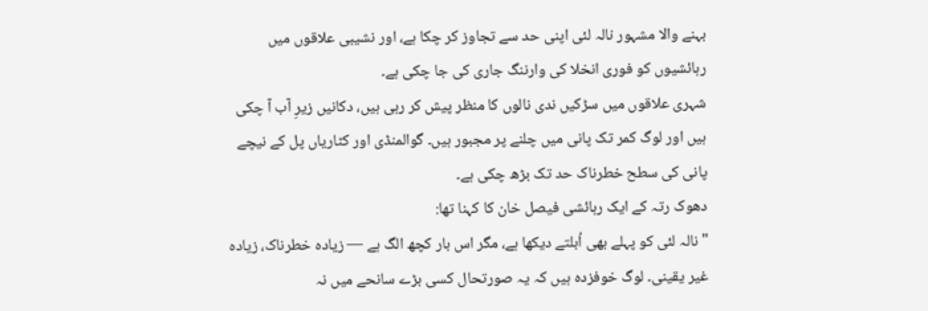بہنے والا مشہور نالہ لئی اپنی حد سے تجاوز کر چکا ہے، اور نشیبی علاقوں میں رہائشیوں کو فوری انخلا کی وارننگ جاری کی جا چکی ہے۔
شہری علاقوں میں سڑکیں ندی نالوں کا منظر پیش کر رہی ہیں، دکانیں زیرِ آب آ چکی ہیں اور لوگ کمر تک پانی میں چلنے پر مجبور ہیں۔ گوالمنڈی اور کٹاریاں پل کے نیچے پانی کی سطح خطرناک حد تک بڑھ چکی ہے۔
دھوک رتہ کے ایک رہائشی فیصل خان کا کہنا تھا:
"نالہ لئی کو پہلے بھی اُبلتے دیکھا ہے، مگر اس بار کچھ الگ ہے — زیادہ خطرناک، زیادہ غیر یقینی۔ لوگ خوفزدہ ہیں کہ یہ صورتحال کسی بڑے سانحے میں نہ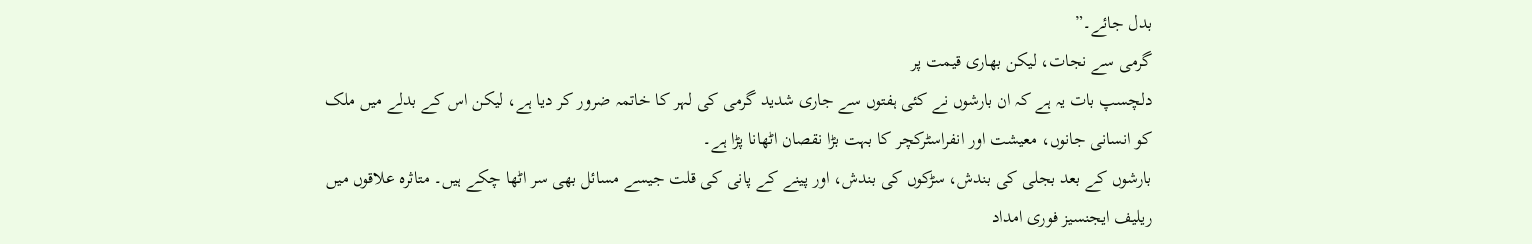بدل جائے۔”
گرمی سے نجات، لیکن بھاری قیمت پر
دلچسپ بات یہ ہے کہ ان بارشوں نے کئی ہفتوں سے جاری شدید گرمی کی لہر کا خاتمہ ضرور کر دیا ہے، لیکن اس کے بدلے میں ملک کو انسانی جانوں، معیشت اور انفراسٹرکچر کا بہت بڑا نقصان اٹھانا پڑا ہے۔
بارشوں کے بعد بجلی کی بندش، سڑکوں کی بندش، اور پینے کے پانی کی قلت جیسے مسائل بھی سر اٹھا چکے ہیں۔ متاثرہ علاقوں میں ریلیف ایجنسیز فوری امداد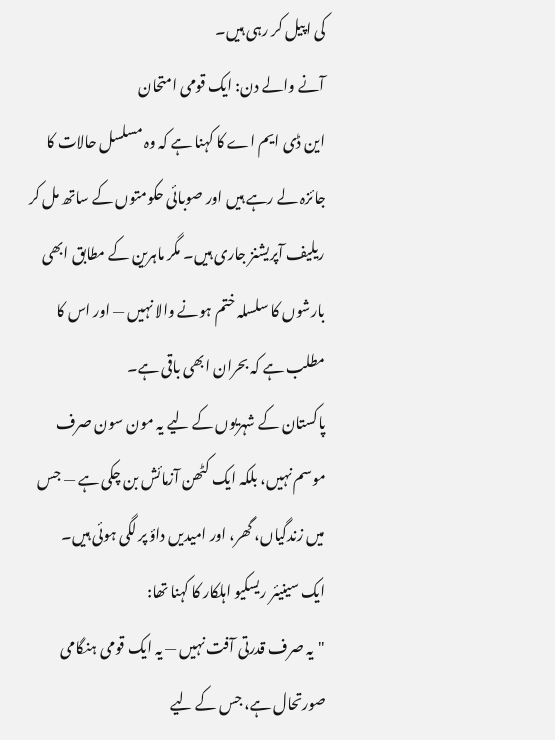کی اپیل کر رہی ہیں۔
آنے والے دن: ایک قومی امتحان
این ڈی ایم اے کا کہنا ہے کہ وہ مسلسل حالات کا جائزہ لے رہے ہیں اور صوبائی حکومتوں کے ساتھ مل کر ریلیف آپریشنز جاری ہیں۔ مگر ماہرین کے مطابق ابھی بارشوں کا سلسلہ ختم ہونے والا نہیں — اور اس کا مطلب ہے کہ بحران ابھی باقی ہے۔
پاکستان کے شہریوں کے لیے یہ مون سون صرف موسم نہیں، بلکہ ایک کٹھن آزمائش بن چکی ہے — جس میں زندگیاں، گھر، اور امیدیں داؤ پر لگی ہوئی ہیں۔
ایک سینیئر ریسکیو اہلکار کا کہنا تھا:
"یہ صرف قدرتی آفت نہیں — یہ ایک قومی ہنگامی صورتحال ہے، جس کے لیے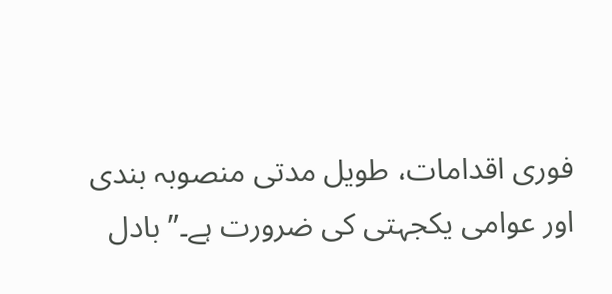فوری اقدامات، طویل مدتی منصوبہ بندی اور عوامی یکجہتی کی ضرورت ہے۔” بادل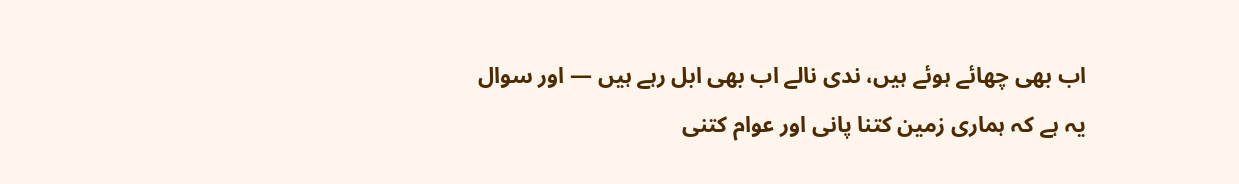اب بھی چھائے ہوئے ہیں، ندی نالے اب بھی ابل رہے ہیں — اور سوال یہ ہے کہ ہماری زمین کتنا پانی اور عوام کتنی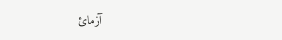آزمائ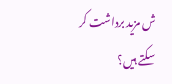ش مزید برداشت کر سکتے ہیں؟